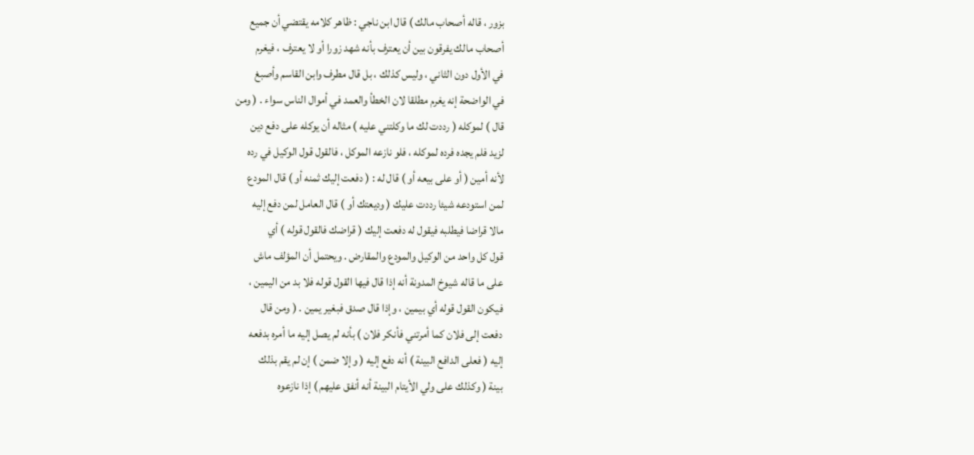بزور ، قاله أصحاب مالك ) قال ابن ناجي : ظاهر كلامه يقتضي أن جميع
أصحاب مالك يفرقون بين أن يعترف بأنه شهد زورا أو لا يعترف ، فيغرم
في الأول دون الثاني ، وليس كذلك ، بل قال مطرف وابن القاسم وأصبغ
في الواضحة إنه يغرم مطلقا لان الخطأ والعمد في أموال الناس سواء . ( ومن
قال ) لموكله ( رددت لك ما وكلتني عليه ) مثاله أن يوكله على دفع دين
لزيد فلم يجده فرده لموكله ، فلو نازعه الموكل ، فالقول قول الوكيل في رده
لأنه أمين ( أو على بيعه أو ) قال له : ( دفعت إليك ثمنه أو ) قال المودع
لمن استودعه شيئا رددت عليك ( وديعتك أو ) قال العامل لمن دفع إليه
مالا قراضا فيطلبه فيقول له دفعت إليك ( قراضك فالقول قوله ) أي
قول كل واحد من الوكيل والمودع والمقارض . ويحتمل أن المؤلف ماش
على ما قاله شيوخ المدونة أنه إذا قال فيها القول قوله فلا بد من اليمين ،
فيكون القول قوله أي بيمين ، وإذا قال صدق فبغير يمين . ( ومن قال
دفعت إلى فلان كما أمرتني فأنكر فلان ) بأنه لم يصل إليه ما أمره بدفعه
إليه ( فعلى الدافع البينة ) أنه دفع إليه ( وإلا ضمن ) إن لم يقم بذلك
بينة ( وكذلك على ولي الأيتام البينة أنه أنفق عليهم ) إذا نازعوه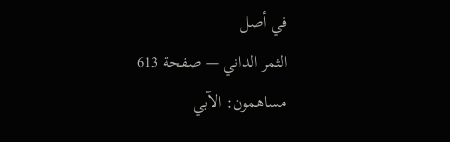في أصل
الثمر الداني — صفحة 613
مساهمون: الآبي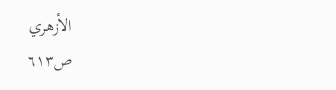الأزهري
ص٦١٣